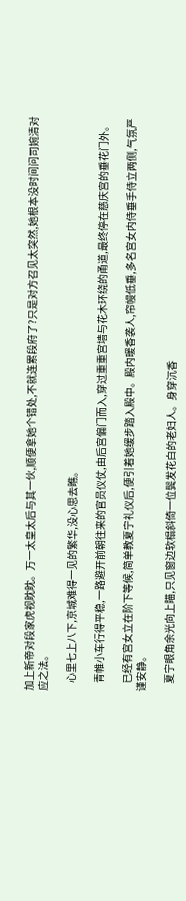加上新帝对段家虎视眈眈。万一太皇太后与其一伙,顺便拿她个错处,不就连累段府了?只是对方召见太突然,她根本没时间问司婉清对应之法。

    心里七上八下,京城难得一见的繁华,没心思去瞧。

    青帷小车行得平稳,一路避开前朝往来的官员仪仗,由后宫偏门而入,穿过重重宫墙与花木环绕的甬道,最终停在慈庆宫的垂花门外。

    已经有宫女立在阶下等候,简单教夏宁礼仪后,便引着她缓步踏入殿中。殿内暖香袭人,帘幔低垂,多名宫女内侍垂手侍立两侧,气氛严谨安静。

    夏宁眼角余光向上瞄,只见窗边软榻斜倚一位鬓发花白的老妇人。身穿沉香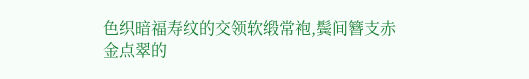色织暗福寿纹的交领软缎常袍,鬓间簪支赤金点翠的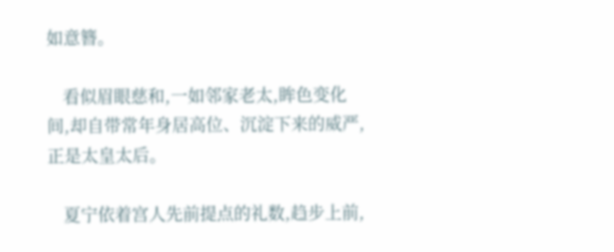如意簪。

    看似眉眼慈和,一如邻家老太,眸色变化间,却自带常年身居高位、沉淀下来的威严,正是太皇太后。

    夏宁依着宫人先前提点的礼数,趋步上前,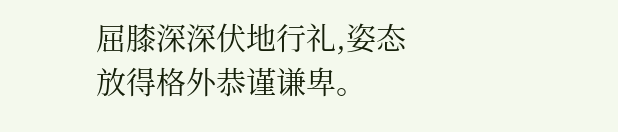屈膝深深伏地行礼,姿态放得格外恭谨谦卑。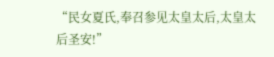“民女夏氏,奉召参见太皇太后,太皇太后圣安!”